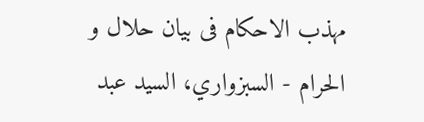مهذب الاحکام فی بیان حلال و الحرام - السبزواري، السيد عبد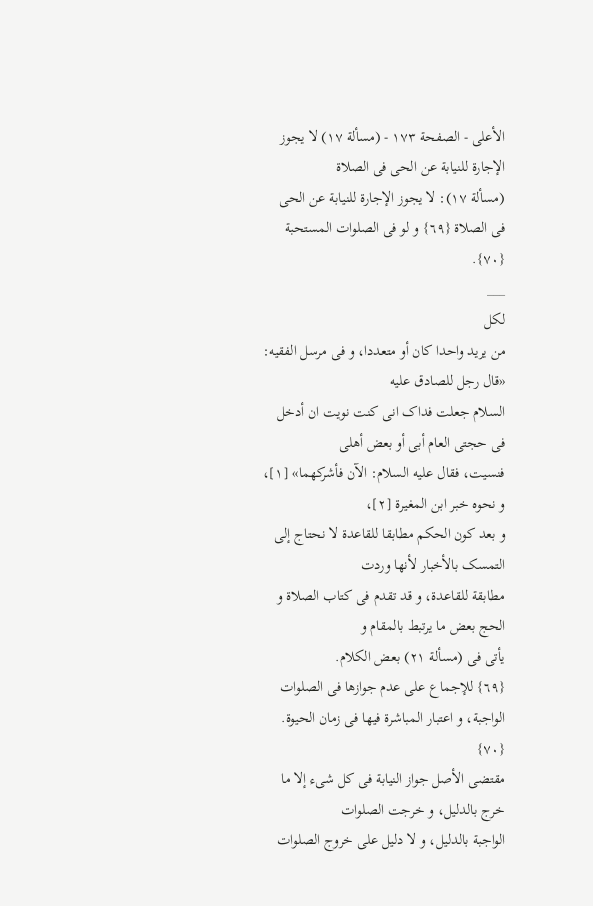الأعلى - الصفحة ١٧٣ - (مسألة ١٧) لا یجوز الإجارة للنیابة عن الحی فی الصلاة
(مسألة ١٧): لا یجوز الإجارة للنیابة عن الحی فی الصلاة {٦٩} و لو فی الصلوات المستحبة {٧٠}.
___
لکل
من یرید واحدا کان أو متعددا، و فی مرسل الفقیه: «قال رجل للصادق علیه
السلام جعلت فداک انی کنت نویت ان أدخل فی حجتی العام أبی أو بعض أهلی
فنسیت، فقال علیه السلام: الآن فأشرکهما» [١]، و نحوه خبر ابن المغیرة [٢]،
و بعد کون الحکم مطابقا للقاعدة لا نحتاج إلی التمسک بالأخبار لأنها وردت
مطابقة للقاعدة، و قد تقدم فی کتاب الصلاة و الحج بعض ما یرتبط بالمقام و
یأتی فی (مسألة ٢١) بعض الکلام.
{٦٩} للإجماع علی عدم جوازها فی الصلوات الواجبة، و اعتبار المباشرة فیها فی زمان الحیوة.
{٧٠}
مقتضی الأصل جواز النیابة فی کل شیء إلا ما خرج بالدلیل، و خرجت الصلوات
الواجبة بالدلیل، و لا دلیل علی خروج الصلوات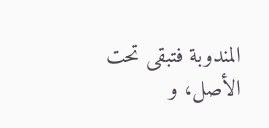المندوبة فتبقی تحت الأصل، و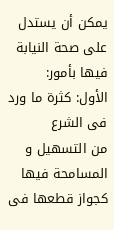یمکن أن یستدل علی صحة النیابة فیها بأمور:
الأول: کثرة ما ورد فی الشرع
من التسهیل و المسامحة فیها کجواز قطعها فی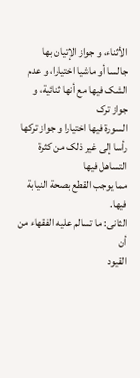الأثناء، و جواز الإتیان بها
جالسا أو ماشیا اختیارا، و عدم الشک فیها مع أنها ثنائیة، و جواز ترک
السورة فیها اختیارا و جواز ترکها رأسا إلی غیر ذلک من کثرة التساهل فیها
مما یوجب القطع بصحة النیابة فیها.
الثانی: ما تسالم علیه الفقهاء من أن
القیود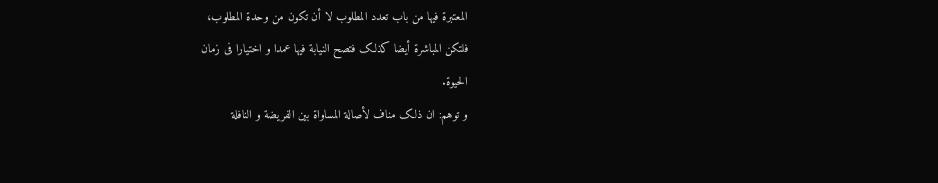المعتبرة فیها من باب تعدد المطلوب لا أن تکون من وحدة المطلوب،
فلتکن المباشرة أیضا کذلک فتصح النیابة فیها عمدا و اختیارا فی زمان
الحیوة.
و توهم: ان ذلک مناف لأصالة المساواة بین الفریضة و النافلة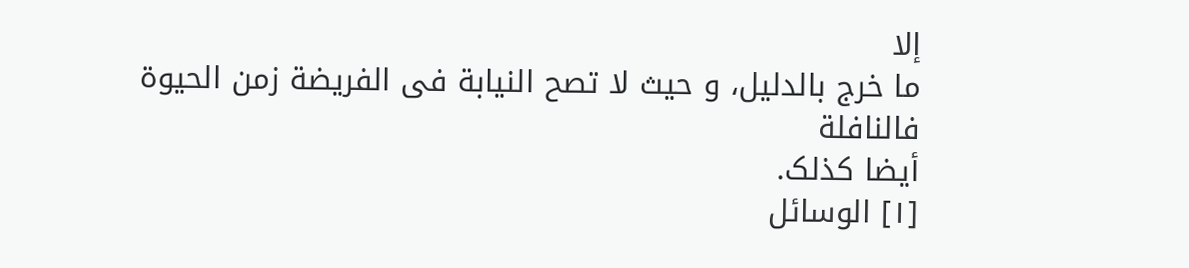إلا
ما خرج بالدلیل، و حیث لا تصح النیابة فی الفریضة زمن الحیوة فالنافلة
أیضا کذلک.
[١] الوسائل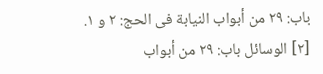باب: ٢٩ من أبواب النیابة فی الحج: ٢ و ١.
[٢] الوسائل باب: ٢٩ من أبواب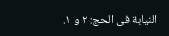النیابة فی الحج: ٢ و ١.